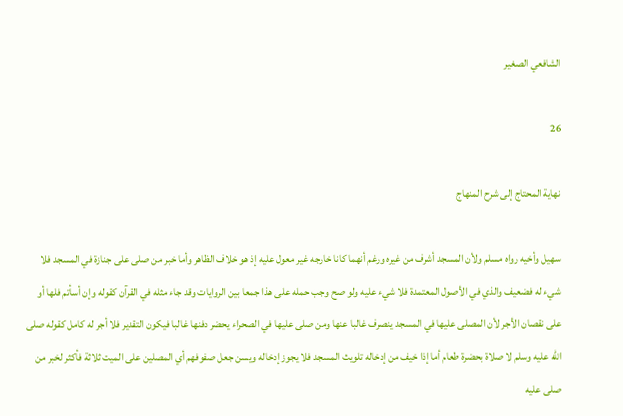الشافعي الصغير

26

نهاية المحتاج إلى شرح المنهاج

سهيل وأخيه رواه مسلم ولأن المسجد أشرف من غيره ورغم أنهما كانا خارجه غير معول عليه إذ هو خلاف الظاهر وأما خبر من صلى على جنازة في المسجد فلا شيء له فضعيف والذي في الأصول المعتمدة فلا شيء عليه ولو صح وجب حمله على هذا جمعا بين الروايات وقد جاء مثله في القرآن كقوله وإن أسأتم فلها أو على نقصان الأجر لأن المصلى عليها في المسجد ينصرف غالبا عنها ومن صلى عليها في الصحراء يحضر دفنها غالبا فيكون التقدير فلا أجر له كامل كقوله صلى الله عليه وسلم لا صلاة بحضرة طعام أما إذا خيف من إدخاله تلويث المسجد فلا يجوز إدخاله ويسن جعل صفوفهم أي المصلين على الميت ثلاثة فأكثر لخبر من صلى عليه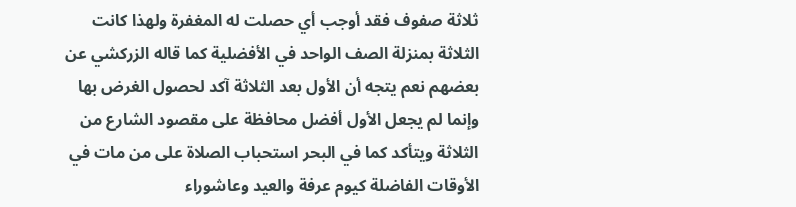ثلاثة صفوف فقد أوجب أي حصلت له المغفرة ولهذا كانت الثلاثة بمنزلة الصف الواحد في الأفضلية كما قاله الزركشي عن بعضهم نعم يتجه أن الأول بعد الثلاثة آكد لحصول الغرض بها وإنما لم يجعل الأول أفضل محافظة على مقصود الشارع من الثلاثة ويتأكد كما في البحر استحباب الصلاة على من مات في الأوقات الفاضلة كيوم عرفة والعيد وعاشوراء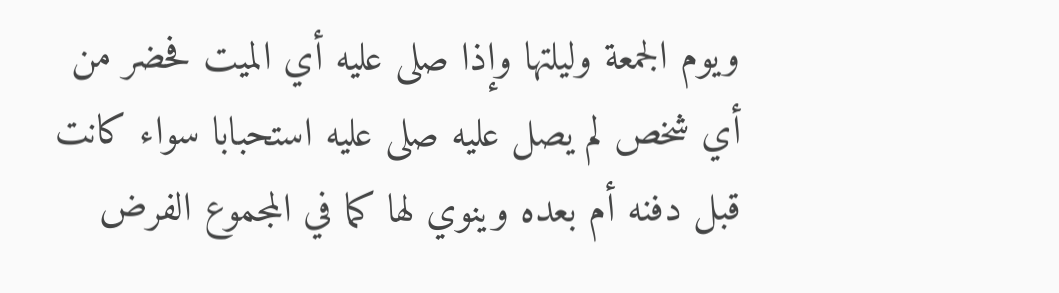ويوم الجمعة وليلتها وإذا صلى عليه أي الميت فحضر من أي شخص لم يصل عليه صلى عليه استحبابا سواء كانت قبل دفنه أم بعده وينوي لها كما في المجموع الفرض